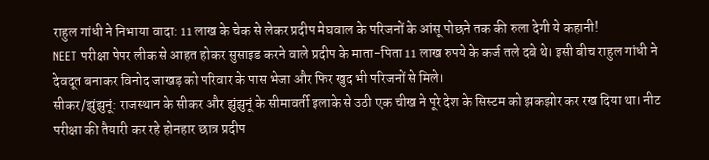राहुल गांधी ने निभाया वादा: 11 लाख के चेक से लेकर प्रदीप मेघवाल के परिजनों के आंसू पोछने तक की रुला देगी ये कहानी!
NEET परीक्षा पेपर लीक से आहत होकर सुसाइड करने वाले प्रदीप के माता-पिता 11 लाख रुपये के कर्ज तले दबे थे। इसी बीच राहुल गांधी ने देवदूत बनाकर विनोद जाखड़ को परिवार के पास भेजा और फिर खुद भी परिजनों से मिले।
सीकर/झुंझुनूं: राजस्थान के सीकर और झुंझुनूं के सीमावर्ती इलाके से उठी एक चीख ने पूरे देश के सिस्टम को झकझोर कर रख दिया था। नीट परीक्षा की तैयारी कर रहे होनहार छात्र प्रदीप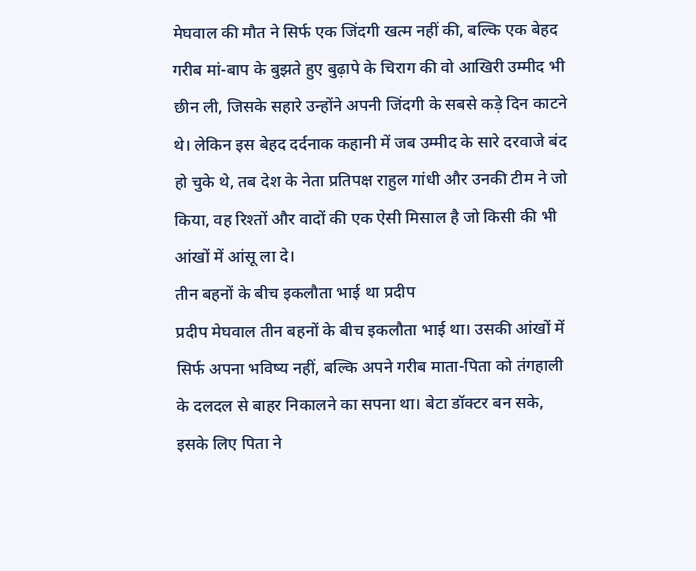मेघवाल की मौत ने सिर्फ एक जिंदगी खत्म नहीं की, बल्कि एक बेहद गरीब मां-बाप के बुझते हुए बुढ़ापे के चिराग की वो आखिरी उम्मीद भी छीन ली, जिसके सहारे उन्होंने अपनी जिंदगी के सबसे कड़े दिन काटने थे। लेकिन इस बेहद दर्दनाक कहानी में जब उम्मीद के सारे दरवाजे बंद हो चुके थे, तब देश के नेता प्रतिपक्ष राहुल गांधी और उनकी टीम ने जो किया, वह रिश्तों और वादों की एक ऐसी मिसाल है जो किसी की भी आंखों में आंसू ला दे।
तीन बहनों के बीच इकलौता भाई था प्रदीप
प्रदीप मेघवाल तीन बहनों के बीच इकलौता भाई था। उसकी आंखों में सिर्फ अपना भविष्य नहीं, बल्कि अपने गरीब माता-पिता को तंगहाली के दलदल से बाहर निकालने का सपना था। बेटा डॉक्टर बन सके, इसके लिए पिता ने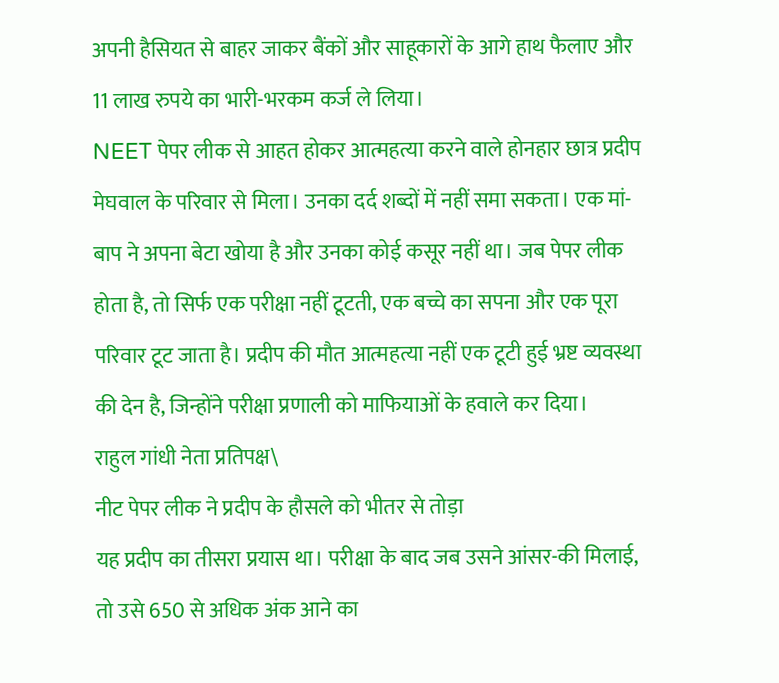अपनी हैसियत से बाहर जाकर बैंकों और साहूकारों के आगे हाथ फैलाए और 11 लाख रुपये का भारी-भरकम कर्ज ले लिया।
NEET पेपर लीक से आहत होकर आत्महत्या करने वाले होनहार छात्र प्रदीप मेघवाल के परिवार से मिला। उनका दर्द शब्दों में नहीं समा सकता। एक मां-बाप ने अपना बेटा खोया है और उनका कोई कसूर नहीं था। जब पेपर लीक होता है, तो सिर्फ एक परीक्षा नहीं टूटती, एक बच्चे का सपना और एक पूरा परिवार टूट जाता है। प्रदीप की मौत आत्महत्या नहीं एक टूटी हुई भ्रष्ट व्यवस्था की देन है, जिन्होंने परीक्षा प्रणाली को माफियाओं के हवाले कर दिया।
राहुल गांधी नेता प्रतिपक्ष\
नीट पेपर लीक ने प्रदीप के हौसले को भीतर से तोड़ा
यह प्रदीप का तीसरा प्रयास था। परीक्षा के बाद जब उसने आंसर-की मिलाई, तो उसे 650 से अधिक अंक आने का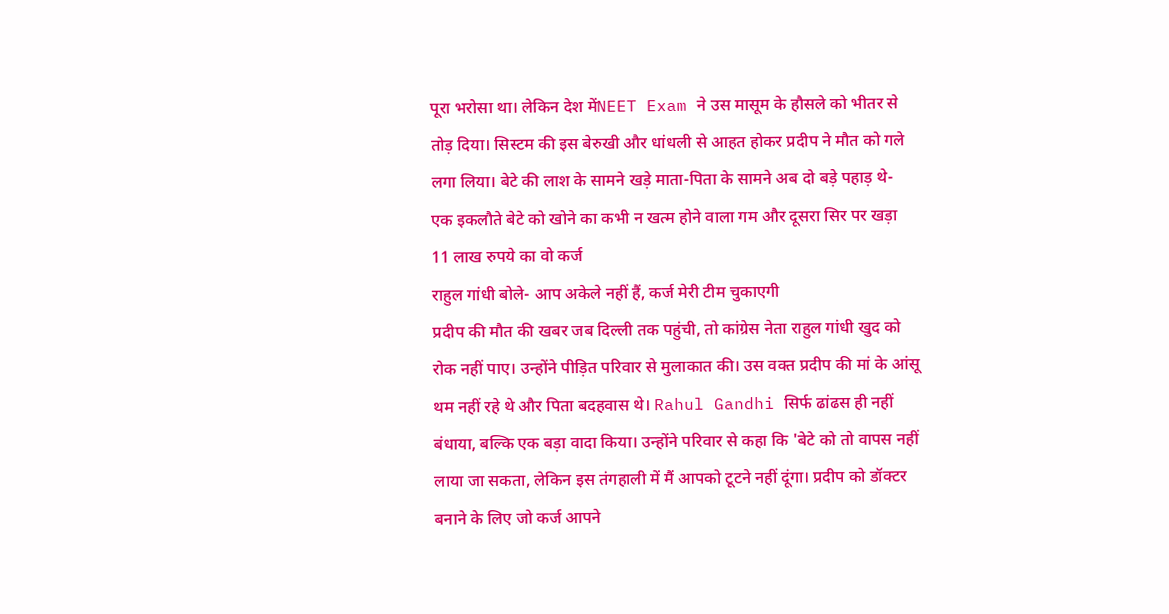पूरा भरोसा था। लेकिन देश मेंNEET Exam ने उस मासूम के हौसले को भीतर से तोड़ दिया। सिस्टम की इस बेरुखी और धांधली से आहत होकर प्रदीप ने मौत को गले लगा लिया। बेटे की लाश के सामने खड़े माता-पिता के सामने अब दो बड़े पहाड़ थे- एक इकलौते बेटे को खोने का कभी न खत्म होने वाला गम और दूसरा सिर पर खड़ा 11 लाख रुपये का वो कर्ज
राहुल गांधी बोले- आप अकेले नहीं हैं, कर्ज मेरी टीम चुकाएगी
प्रदीप की मौत की खबर जब दिल्ली तक पहुंची, तो कांग्रेस नेता राहुल गांधी खुद को रोक नहीं पाए। उन्होंने पीड़ित परिवार से मुलाकात की। उस वक्त प्रदीप की मां के आंसू थम नहीं रहे थे और पिता बदहवास थे। Rahul Gandhi सिर्फ ढांढस ही नहीं बंधाया, बल्कि एक बड़ा वादा किया। उन्होंने परिवार से कहा कि 'बेटे को तो वापस नहीं लाया जा सकता, लेकिन इस तंगहाली में मैं आपको टूटने नहीं दूंगा। प्रदीप को डॉक्टर बनाने के लिए जो कर्ज आपने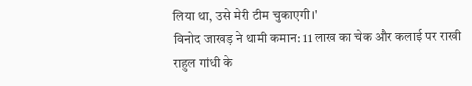लिया था, उसे मेरी टीम चुकाएगी।'
विनोद जाखड़ ने थामी कमान: 11 लाख का चेक और कलाई पर राखी
राहुल गांधी के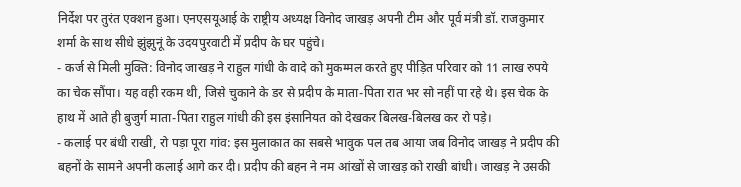निर्देश पर तुरंत एक्शन हुआ। एनएसयूआई के राष्ट्रीय अध्यक्ष विनोद जाखड़ अपनी टीम और पूर्व मंत्री डॉ. राजकुमार शर्मा के साथ सीधे झुंझुनूं के उदयपुरवाटी में प्रदीप के घर पहुंचे।
- कर्ज से मिली मुक्ति: विनोद जाखड़ ने राहुल गांधी के वादे को मुकम्मल करते हुए पीड़ित परिवार को 11 लाख रुपये का चेक सौंपा। यह वही रकम थी, जिसे चुकाने के डर से प्रदीप के माता-पिता रात भर सो नहीं पा रहे थे। इस चेक के हाथ में आते ही बुजुर्ग माता-पिता राहुल गांधी की इस इंसानियत को देखकर बिलख-बिलख कर रो पड़े।
- कलाई पर बंधी राखी, रो पड़ा पूरा गांव: इस मुलाकात का सबसे भावुक पल तब आया जब विनोद जाखड़ ने प्रदीप की बहनों के सामने अपनी कलाई आगे कर दी। प्रदीप की बहन ने नम आंखों से जाखड़ को राखी बांधी। जाखड़ ने उसकी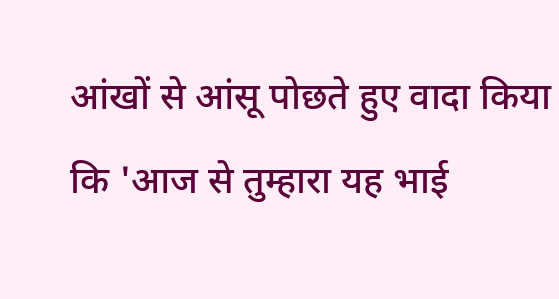आंखों से आंसू पोछते हुए वादा किया कि 'आज से तुम्हारा यह भाई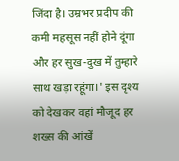जिंदा है। उम्रभर प्रदीप की कमी महसूस नहीं होने दूंगा और हर सुख-दुख में तुम्हारे साथ खड़ा रहूंगा।' इस दृश्य को देखकर वहां मौजूद हर शख्स की आंखें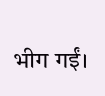भीग गईं।